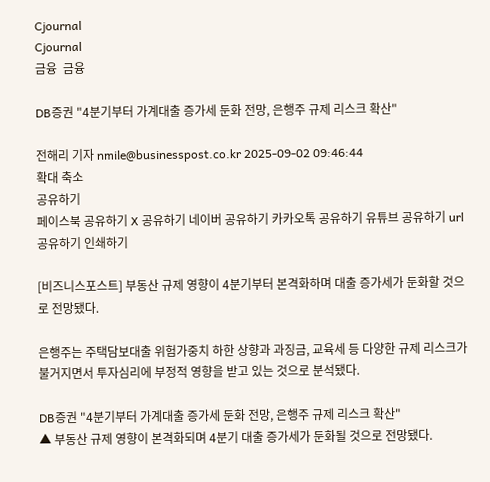Cjournal
Cjournal
금융  금융

DB증권 "4분기부터 가계대출 증가세 둔화 전망, 은행주 규제 리스크 확산"

전해리 기자 nmile@businesspost.co.kr 2025-09-02 09:46:44
확대 축소
공유하기
페이스북 공유하기 X 공유하기 네이버 공유하기 카카오톡 공유하기 유튜브 공유하기 url 공유하기 인쇄하기

[비즈니스포스트] 부동산 규제 영향이 4분기부터 본격화하며 대출 증가세가 둔화할 것으로 전망됐다.

은행주는 주택담보대출 위험가중치 하한 상향과 과징금, 교육세 등 다양한 규제 리스크가 불거지면서 투자심리에 부정적 영향을 받고 있는 것으로 분석됐다.

DB증권 "4분기부터 가계대출 증가세 둔화 전망, 은행주 규제 리스크 확산"
▲ 부동산 규제 영향이 본격화되며 4분기 대출 증가세가 둔화될 것으로 전망됐다.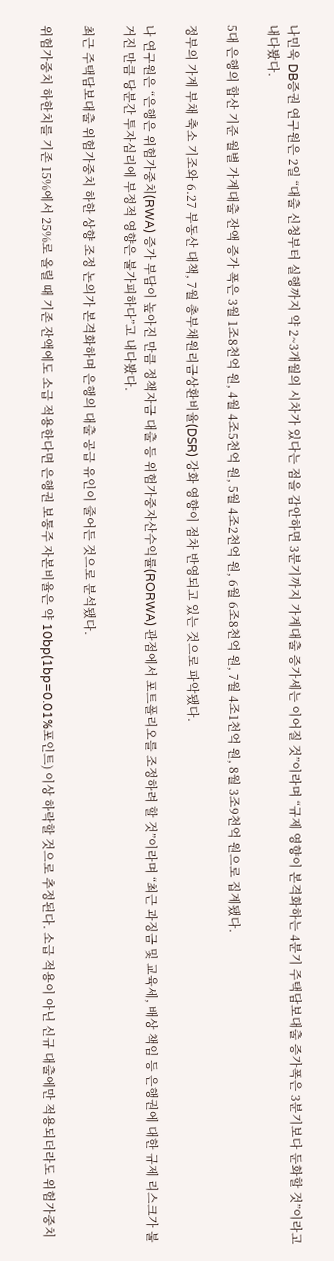나민욱 DB증권 연구원은 2일 “대출 신청부터 실행까지 약 2~3개월의 시차가 있다는 점을 감안하면 3분기까지 가계대출 증가세는 이어질 것”이라며 “규제 영향이 본격화하는 4분기 주택담보대출 증가폭은 3분기보다 둔화할 것”이라고 내다봤다.

5대 은행의 합산 기준 월별 가계대출 잔액 증가 폭은 3월 1조8천억 원, 4월 4조5천억 원, 5월 4조2천억 원, 6월 6조8천억 원, 7월 4조1천억 원, 8월 3조9천억 원으로 집계됐다.

정부의 가계 부채 축소 기조와 6.27 부동산 대책, 7월 총부채원리금상환비율(DSR) 강화 영향이 점차 반영되고 있는 것으로 파악됐다.

나 연구원은 “은행은 위험가중치(RWA) 증가 부담이 높아진 만큼 정책자금 대출 등 위험가중자산수익률(RORWA) 관점에서 포트폴리오를 조정하려 할 것”이라며 “최근 과징금 및 교육세, 배상 책임 등 은행권에 대한 규제 리스크가 불거진 만큼 당분간 투자심리에 부정적 영향은 불가피하다”고 내다봤다.

최근 주택담보대출 위험가중치 하한 상향 조정 논의가 본격화하며 은행의 대출 공급 유인이 줄어든 것으로 분석됐다.

위험가중치 하한치를 기존 15%에서 25%로 올릴 때 기존 잔액에도 소급 적용한다면 은행권 보통주 자본비율은 약 10bp(1bp=0.01%포인트) 이상 하락할 것으로 추정된다. 소급 적용이 아닌 신규 대출에만 적용되더라도 위험가중치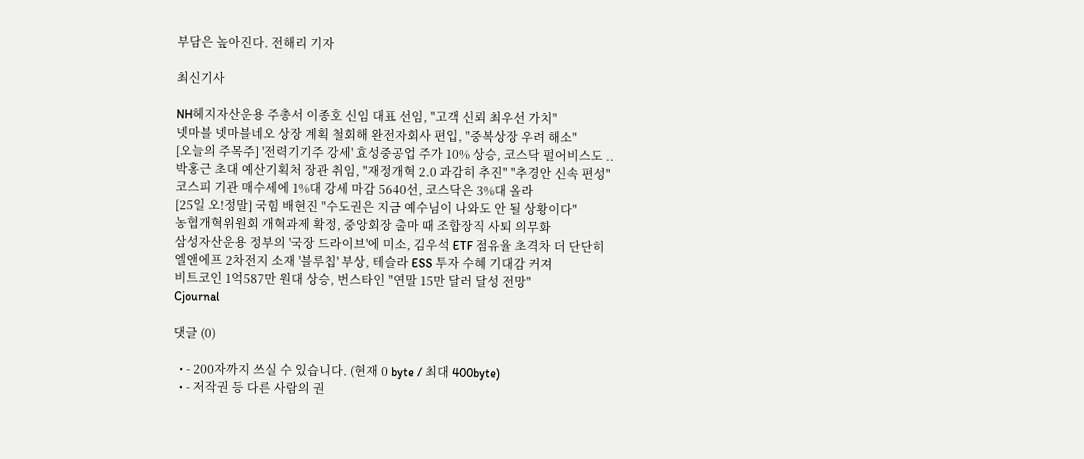부담은 높아진다. 전해리 기자

최신기사

NH헤지자산운용 주총서 이종호 신임 대표 선임, "고객 신뢰 최우선 가치"
넷마블 넷마블네오 상장 계획 철회해 완전자회사 편입, "중복상장 우려 해소"
[오늘의 주목주] '전력기기주 강세' 효성중공업 주가 10% 상승, 코스닥 펄어비스도 ..
박홍근 초대 예산기획처 장관 취임, "재정개혁 2.0 과감히 추진" "추경안 신속 편성"
코스피 기관 매수세에 1%대 강세 마감 5640선, 코스닥은 3%대 올라
[25일 오!정말] 국힘 배현진 "수도권은 지금 예수님이 나와도 안 될 상황이다"
농협개혁위원회 개혁과제 확정, 중앙회장 출마 때 조합장직 사퇴 의무화
삼성자산운용 정부의 '국장 드라이브'에 미소, 김우석 ETF 점유율 초격차 더 단단히
엘앤에프 2차전지 소재 '블루칩' 부상, 테슬라 ESS 투자 수혜 기대감 커져
비트코인 1억587만 원대 상승, 번스타인 "연말 15만 달러 달성 전망"
Cjournal

댓글 (0)

  • - 200자까지 쓰실 수 있습니다. (현재 0 byte / 최대 400byte)
  • - 저작권 등 다른 사람의 권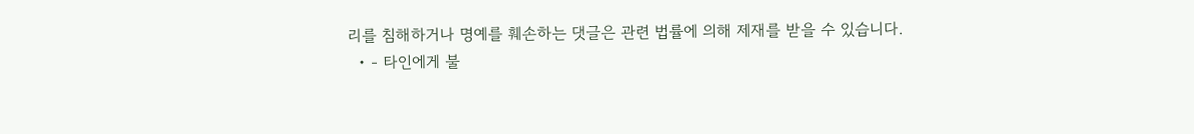리를 침해하거나 명예를 훼손하는 댓글은 관련 법률에 의해 제재를 받을 수 있습니다.
  • - 타인에게 불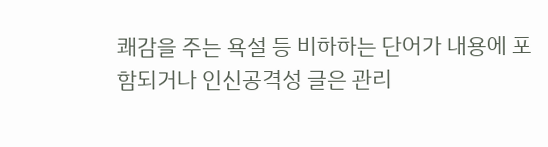쾌감을 주는 욕설 등 비하하는 단어가 내용에 포함되거나 인신공격성 글은 관리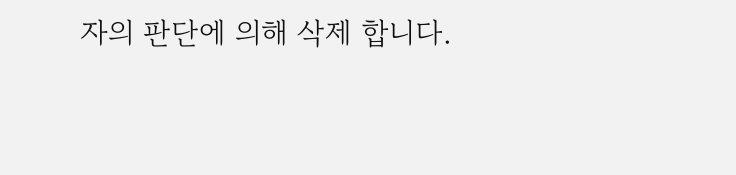자의 판단에 의해 삭제 합니다.